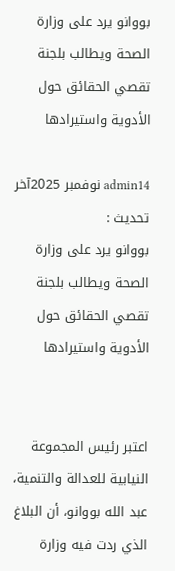بووانو يرد على وزارة الصحة ويطالب بلجنة تقصي الحقائق حول الأدوية واستيرادها

admin14 نوفمبر 2025آخر تحديث :
بووانو يرد على وزارة الصحة ويطالب بلجنة تقصي الحقائق حول الأدوية واستيرادها


اعتبر رئيس المجموعة النيابية للعدالة والتنمية، عبد الله بووانو، أن البلاغ الذي ردت فيه وزارة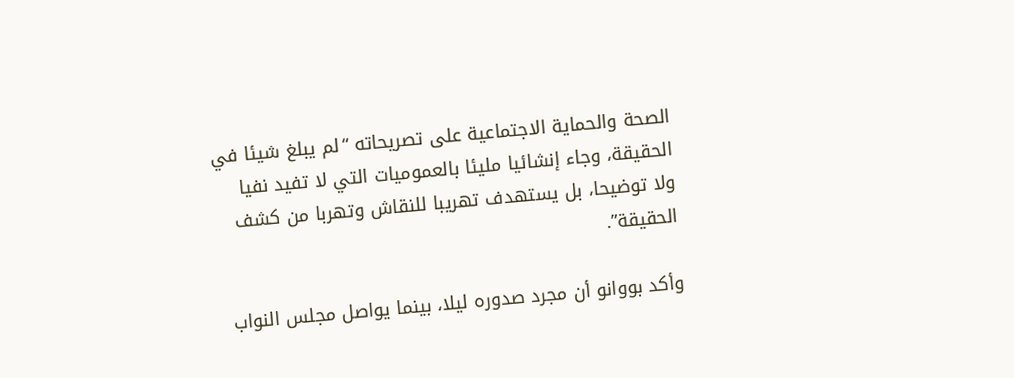الصحة والحماية الاجتماعية على تصريحاته “لم يبلغ شيئا في الحقيقة، وجاء إنشائيا مليئا بالعموميات التي لا تفيد نفيا ولا توضيحا، بل يستهدف تهريبا للنقاش وتهربا من كشف الحقيقة”.

وأكد بووانو أن مجرد صدوره ليلا، بينما يواصل مجلس النواب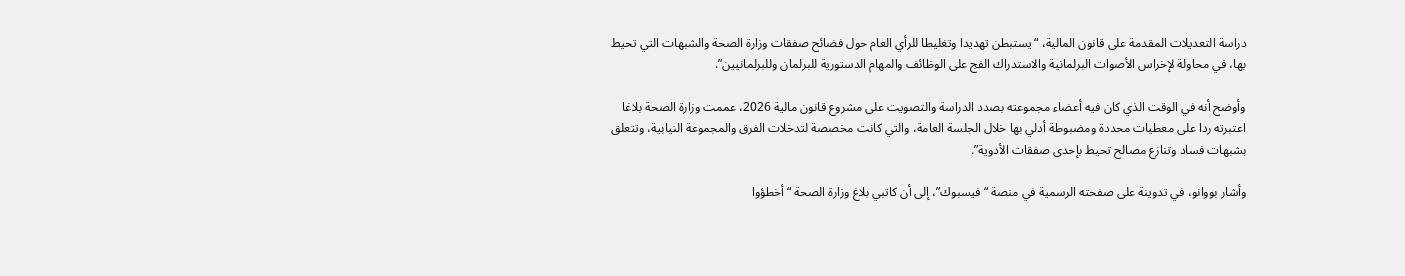دراسة التعديلات المقدمة على قانون المالية، “يستبطن تهديدا وتغليطا للرأي العام حول فضائح صفقات وزارة الصحة والشبهات التي تحيط بها، في محاولة لإخراس الأصوات البرلمانية والاستدراك الفج على الوظائف والمهام الدستورية للبرلمان وللبرلمانيين”.

وأوضح أنه في الوقت الذي كان فيه أعضاء مجموعته بصدد الدراسة والتصويت على مشروع قانون مالية 2026، عممت وزارة الصحة بلاغا اعتبرته ردا على معطيات محددة ومضبوطة أدلي بها خلال الجلسة العامة، والتي كانت مخصصة لتدخلات الفرق والمجموعة النيابية، وتتعلق بشبهات فساد وتنازع مصالح تحيط بإحدى صفقات الأدوية”.

وأشار بووانو، في تدوينة على صفحته الرسمية في منصة “فيسبوك”، إلى أن كاتبي بلاغ وزارة الصحة “أخطؤوا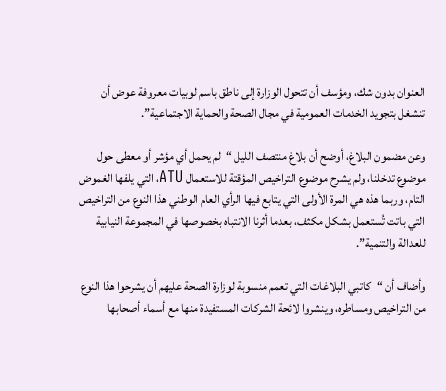العنوان بدون شك، ومؤسف أن تتحول الوزارة إلى ناطق باسم لوبيات معروفة عوض أن تنشغل بتجويد الخدمات العمومية في مجال الصحة والحماية الاجتماعية”.

وعن مضمون البلاغ، أوضح أن بلاغ منتصف الليل “لم يحمل أي مؤشر أو معطى حول موضوع تدخلنا، ولم يشرح موضوع التراخيص المؤقتة للاستعمال ATU، التي يلفها الغموض التام، وربما هذه هي المرة الأولى التي يتابع فيها الرأي العام الوطني هذا النوع من التراخيص التي باتت تُستعمل بشكل مكثف، بعدما أثرنا الانتباه بخصوصها في المجموعة النيابية للعدالة والتنمية”.

وأضاف أن “كاتبي البلاغات التي تعمم منسوبة لوزارة الصحة عليهم أن يشرحوا هذا النوع من التراخيص ومساطره، وينشروا لائحة الشركات المستفيدة منها مع أسماء أصحابها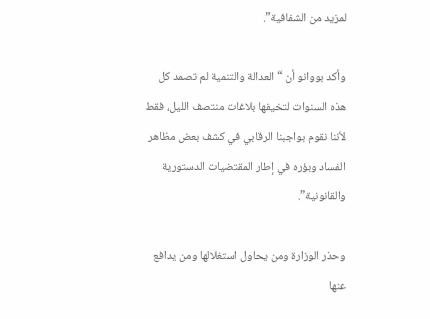لمزيد من الشفافية”.

وأكد بووانو أن “العدالة والتنمية لم تصمد كل هذه السنوات لتخيفها بلاغات منتصف الليل، فقط لأننا نقوم بواجبنا الرقابي في كشف بعض مظاهر الفساد وبؤره في إطار المقتضيات الدستورية والقانونية”.

وحذر الوزارة ومن يحاول استغلالها ومن يدافع عنها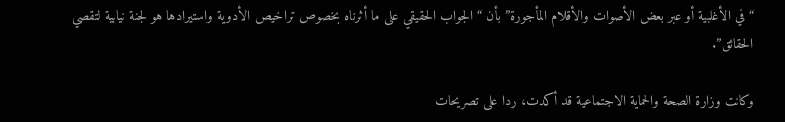“في الأغلبية أو عبر بعض الأصوات والأقلام المأجورة” بأن “الجواب الحقيقي على ما أثرناه بخصوص تراخيص الأدوية واستيرادها هو لجنة نيابية لتقصي الحقائق”.

وكانت وزارة الصحة والحماية الاجتماعية قد أكدت، ردا على تصريحات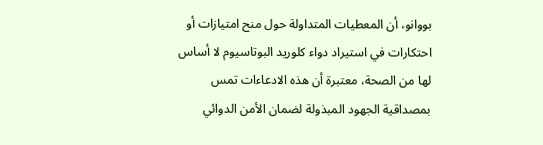بووانو، أن المعطيات المتداولة حول منح امتيازات أو احتكارات في استيراد دواء كلوريد البوتاسيوم لا أساس لها من الصحة، معتبرة أن هذه الادعاءات تمس بمصداقية الجهود المبذولة لضمان الأمن الدوائي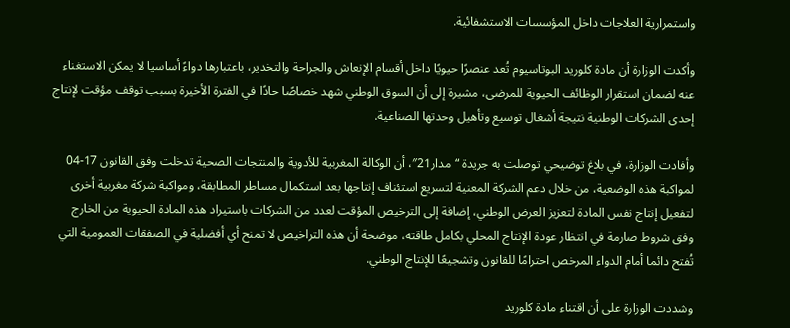واستمرارية العلاجات داخل المؤسسات الاستشفائية.

وأكدت الوزارة أن مادة كلوريد البوتاسيوم تُعد عنصرًا حيويًا داخل أقسام الإنعاش والجراحة والتخدير، باعتبارها دواءً أساسيا لا يمكن الاستغناء عنه لضمان استقرار الوظائف الحيوية للمرضى، مشيرة إلى أن السوق الوطني شهد خصاصًا حادًا في الفترة الأخيرة بسبب توقف مؤقت لإنتاج إحدى الشركات الوطنية نتيجة أشغال توسيع وتأهيل وحدتها الصناعية.

وأفادت الوزارة، في بلاغ توضيحي توصلت به جريدة “مدار21″، أن الوكالة المغربية للأدوية والمنتجات الصحية تدخلت وفق القانون 17-04 لمواكبة هذه الوضعية، من خلال دعم الشركة المعنية لتسريع استئناف إنتاجها بعد استكمال مساطر المطابقة، ومواكبة شركة مغربية أخرى لتفعيل إنتاج نفس المادة لتعزيز العرض الوطني، إضافة إلى الترخيص المؤقت لعدد من الشركات باستيراد هذه المادة الحيوية من الخارج وفق شروط صارمة في انتظار عودة الإنتاج المحلي بكامل طاقته، موضحة أن هذه التراخيص لا تمنح أي أفضلية في الصفقات العمومية التي تُفتح دائما أمام الدواء المرخص احترامًا للقانون وتشجيعًا للإنتاج الوطني.

وشددت الوزارة على أن اقتناء مادة كلوريد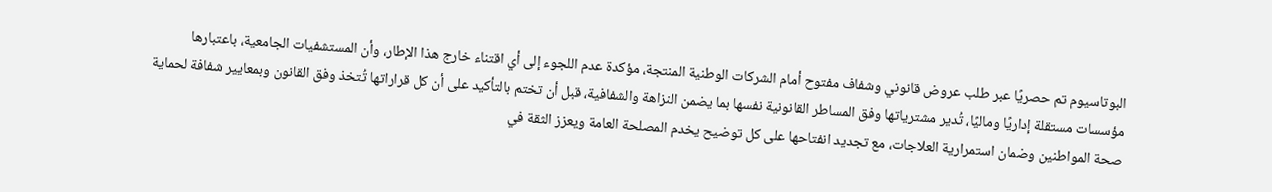البوتاسيوم تم حصريًا عبر طلب عروض قانوني وشفاف مفتوح أمام الشركات الوطنية المنتجة، مؤكدة عدم اللجوء إلى أي اقتناء خارج هذا الإطار، وأن المستشفيات الجامعية، باعتبارها مؤسسات مستقلة إداريًا وماليًا، تُدير مشترياتها وفق المساطر القانونية نفسها بما يضمن النزاهة والشفافية، قبل أن تختم بالتأكيد على أن كل قراراتها تُتخذ وفق القانون وبمعايير شفافة لحماية صحة المواطنين وضمان استمرارية العلاجات، مع تجديد انفتاحها على كل توضيح يخدم المصلحة العامة ويعزز الثقة في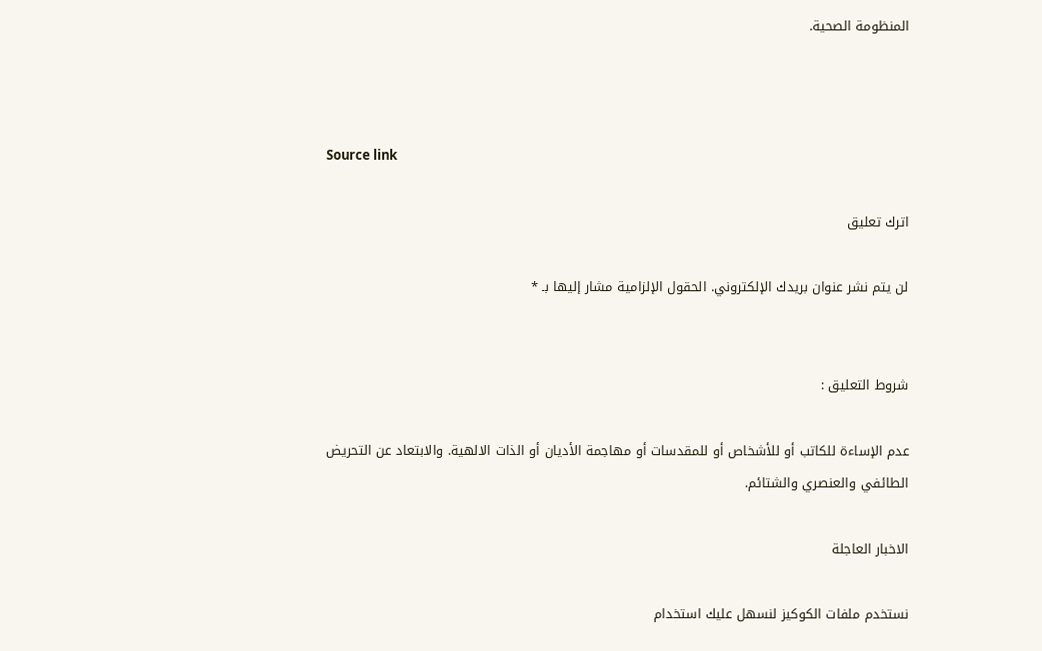المنظومة الصحية.



Source link

اترك تعليق

لن يتم نشر عنوان بريدك الإلكتروني. الحقول الإلزامية مشار إليها بـ *


شروط التعليق :

عدم الإساءة للكاتب أو للأشخاص أو للمقدسات أو مهاجمة الأديان أو الذات الالهية. والابتعاد عن التحريض الطائفي والعنصري والشتائم.

الاخبار العاجلة

نستخدم ملفات الكوكيز لنسهل عليك استخدام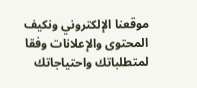موقعنا الإلكتروني ونكيف المحتوى والإعلانات وفقا لمتطلباتك واحتياجاتك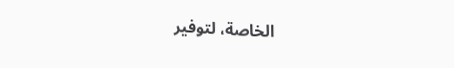الخاصة، لتوفير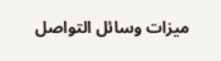ميزات وسائل التواصل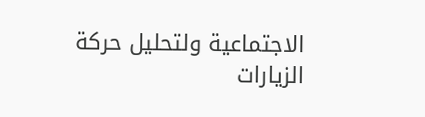الاجتماعية ولتحليل حركة الزيارات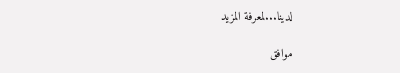لدينا...لمعرفة المزيد

موافق